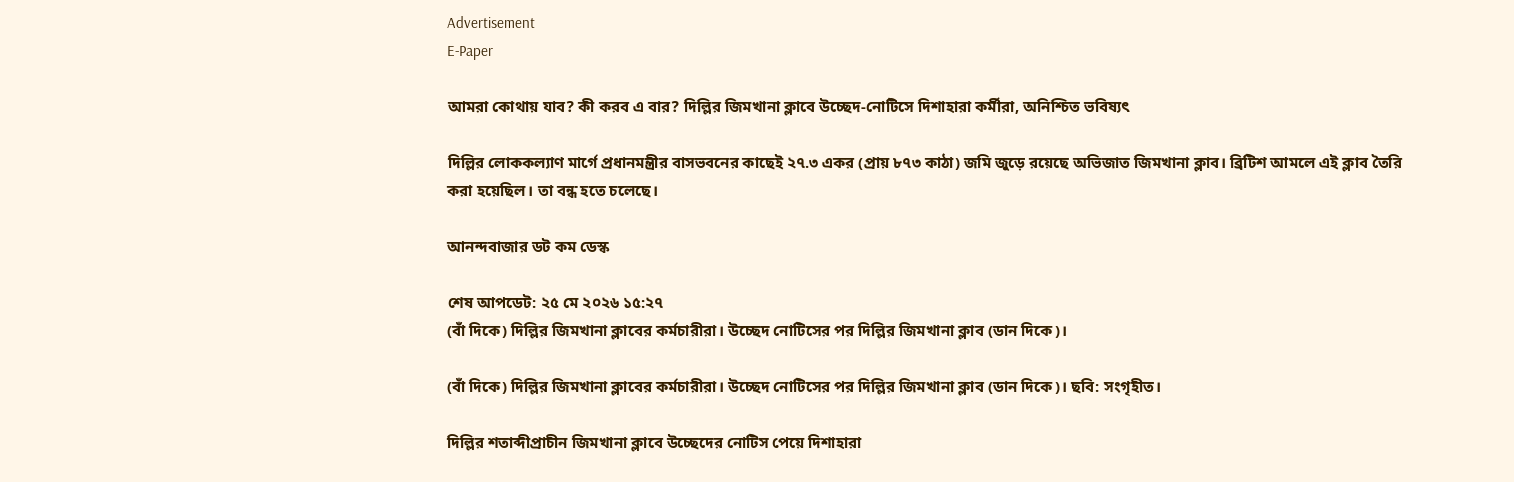Advertisement
E-Paper

আমরা কোথায় যাব? কী করব এ বার? দিল্লির জিমখানা ক্লাবে উচ্ছেদ-নোটিসে দিশাহারা কর্মীরা, অনিশ্চিত ভবিষ্যৎ

দিল্লির লোককল্যাণ মার্গে প্রধানমন্ত্রীর বাসভবনের কাছেই ২৭.৩ একর (প্রায় ৮৭৩ কাঠা) জমি জুড়ে রয়েছে অভিজাত জিমখানা ক্লাব। ব্রিটিশ আমলে এই ক্লাব তৈরি করা হয়েছিল। তা বন্ধ হতে চলেছে।

আনন্দবাজার ডট কম ডেস্ক

শেষ আপডেট: ২৫ মে ২০২৬ ১৫:২৭
(বাঁ দিকে) দিল্লির জিমখানা ক্লাবের কর্মচারীরা। উচ্ছেদ নোটিসের পর দিল্লির জিমখানা ক্লাব (ডান দিকে)।

(বাঁ দিকে) দিল্লির জিমখানা ক্লাবের কর্মচারীরা। উচ্ছেদ নোটিসের পর দিল্লির জিমখানা ক্লাব (ডান দিকে)। ছবি: সংগৃহীত।

দিল্লির শতাব্দীপ্রাচীন জিমখানা ক্লাবে উচ্ছেদের নোটিস পেয়ে দিশাহারা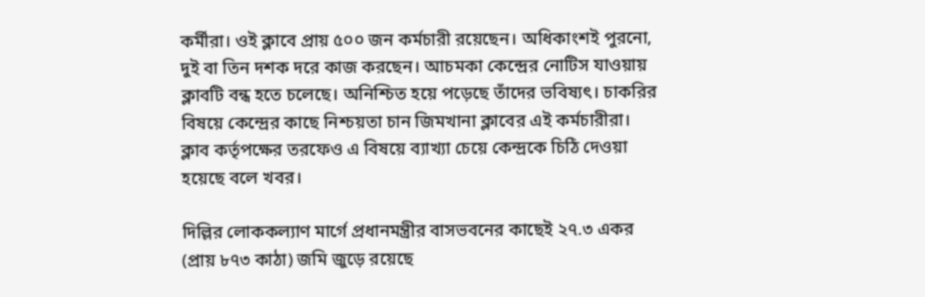কর্মীরা। ওই ক্লাবে প্রায় ৫০০ জন কর্মচারী রয়েছেন। অধিকাংশই পুরনো, দুই বা তিন দশক দরে কাজ করছেন। আচমকা কেন্দ্রের নোটিস যাওয়ায় ক্লাবটি বন্ধ হতে চলেছে। অনিশ্চিত হয়ে পড়েছে তাঁদের ভবিষ্যৎ। চাকরির বিষয়ে কেন্দ্রের কাছে নিশ্চয়তা চান জিমখানা ক্লাবের এই কর্মচারীরা। ক্লাব কর্তৃপক্ষের তরফেও এ বিষয়ে ব্যাখ্যা চেয়ে কেন্দ্রকে চিঠি দেওয়া হয়েছে বলে খবর।

দিল্লির লোককল্যাণ মার্গে প্রধানমন্ত্রীর বাসভবনের কাছেই ২৭.৩ একর (প্রায় ৮৭৩ কাঠা) জমি জুড়ে রয়েছে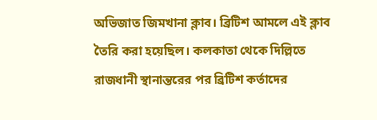অভিজাত জিমখানা ক্লাব। ব্রিটিশ আমলে এই ক্লাব তৈরি করা হয়েছিল। কলকাতা থেকে দিল্লিতে রাজধানী স্থানান্তরের পর ব্রিটিশ কর্তাদের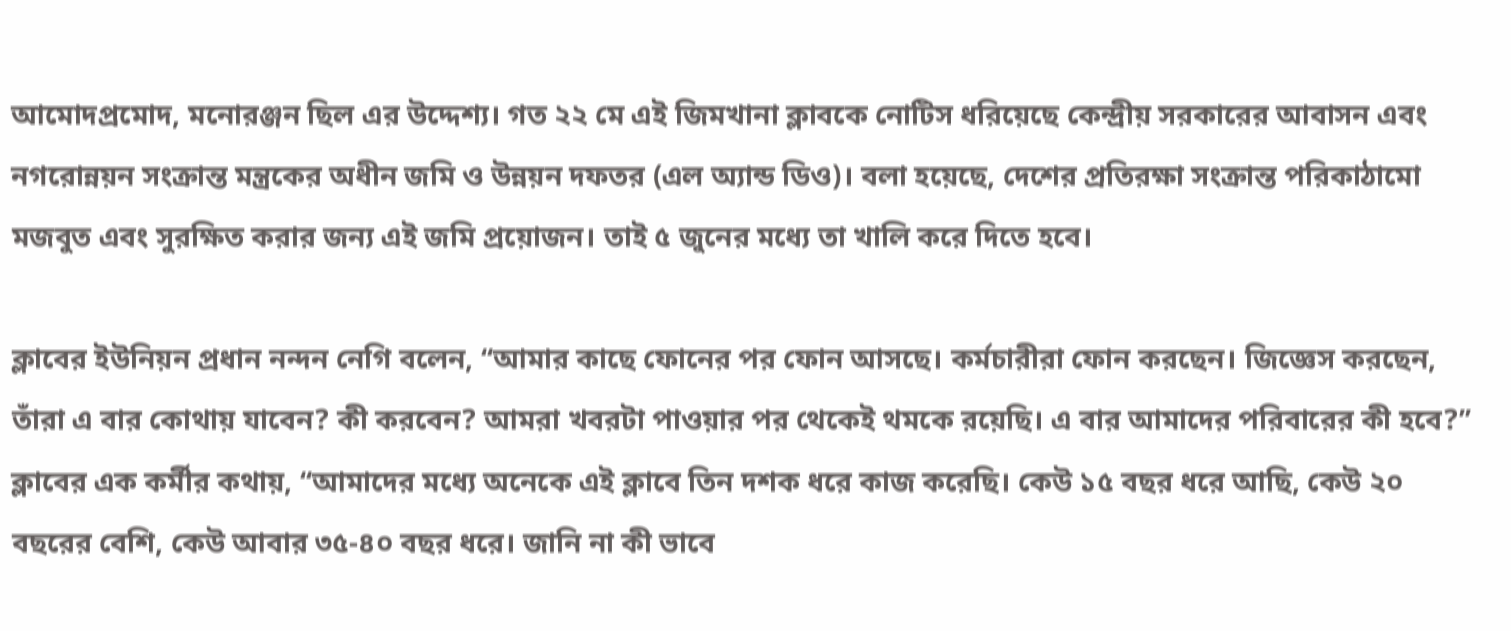আমোদপ্রমোদ, মনোরঞ্জন ছিল এর উদ্দেশ্য। গত ২২ মে এই জিমখানা ক্লাবকে নোটিস ধরিয়েছে কেন্দ্রীয় সরকারের আবাসন এবং নগরোন্নয়ন সংক্রান্ত মন্ত্রকের অধীন জমি ও উন্নয়ন দফতর (এল অ্যান্ড ডিও)। বলা হয়েছে, দেশের প্রতিরক্ষা সংক্রান্ত পরিকাঠামো মজবুত এবং সুরক্ষিত করার জন্য এই জমি প্রয়োজন। তাই ৫ জুনের মধ্যে তা খালি করে দিতে হবে।

ক্লাবের ইউনিয়ন প্রধান নন্দন নেগি বলেন, ‘‘আমার কাছে ফোনের পর ফোন আসছে। কর্মচারীরা ফোন করছেন। জিজ্ঞেস করছেন, তাঁরা এ বার কোথায় যাবেন? কী করবেন? আমরা খবরটা পাওয়ার পর থেকেই থমকে রয়েছি। এ বার আমাদের পরিবারের কী হবে?’’ ক্লাবের এক কর্মীর কথায়, ‘‘আমাদের মধ্যে অনেকে এই ক্লাবে তিন দশক ধরে কাজ করেছি। কেউ ১৫ বছর ধরে আছি, কেউ ২০ বছরের বেশি, কেউ আবার ৩৫-৪০ বছর ধরে। জানি না কী ভাবে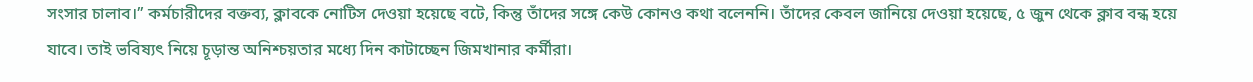সংসার চালাব।’’ কর্মচারীদের বক্তব্য, ক্লাবকে নোটিস দেওয়া হয়েছে বটে, কিন্তু তাঁদের সঙ্গে কেউ কোনও কথা বলেননি। তাঁদের কেবল জানিয়ে দেওয়া হয়েছে, ৫ জুন থেকে ক্লাব বন্ধ হয়ে যাবে। তাই ভবিষ্যৎ নিয়ে চূড়ান্ত অনিশ্চয়তার মধ্যে দিন কাটাচ্ছেন জিমখানার কর্মীরা।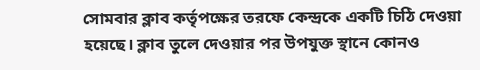সোমবার ক্লাব কর্তৃপক্ষের তরফে কেন্দ্রকে একটি চিঠি দেওয়া হয়েছে। ক্লাব তুলে দেওয়ার পর উপযুক্ত স্থানে কোনও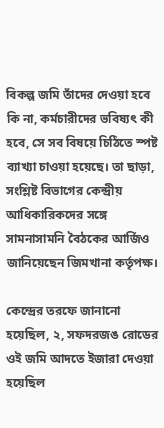বিকল্প জমি তাঁদের দেওয়া হবে কি না, কর্মচারীদের ভবিষ্যৎ কী হবে, সে সব বিষয়ে চিঠিতে স্পষ্ট ব্যাখ্যা চাওয়া হয়েছে। তা ছাড়া, সংশ্লিষ্ট বিভাগের কেন্দ্রীয় আধিকারিকদের সঙ্গে সামনাসামনি বৈঠকের আর্জিও জানিয়েছেন জিমখানা কর্তৃপক্ষ।

কেন্দ্রের তরফে জানানো হয়েছিল, ২, সফদরজঙ রোডের ওই জমি আদতে ইজারা দেওয়া হয়েছিল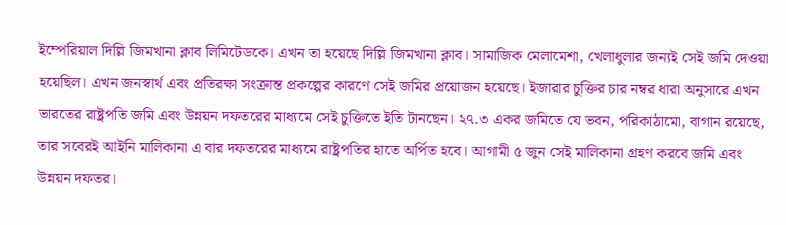ইম্পেরিয়াল দিল্লি জিমখানা ক্লাব লিমিটেডকে। এখন তা হয়েছে দিল্লি জিমখানা ক্লাব। সামাজিক মেলামেশা, খেলাধুলার জন্যই সেই জমি দেওয়া হয়েছিল। এখন জনস্বার্থ এবং প্রতিরক্ষা সংক্রান্ত প্রকল্পের কারণে সেই জমির প্রয়োজন হয়েছে। ইজারার চুক্তির চার নম্বর ধারা অনুসারে এখন ভারতের রাষ্ট্রপতি জমি এবং উন্নয়ন দফতরের মাধ্যমে সেই চুক্তিতে ইতি টানছেন। ২৭.৩ একর জমিতে যে ভবন, পরিকাঠামো, বাগান রয়েছে, তার সবেরই আইনি মালিকানা এ বার দফতরের মাধ্যমে রাষ্ট্রপতির হাতে অর্পিত হবে। আগামী ৫ জুন সেই মালিকানা গ্রহণ করবে জমি এবং উন্নয়ন দফতর।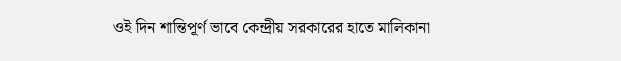ওই দিন শান্তিপূর্ণ ভাবে কেন্দ্রীয় সরকারের হাতে মালিকানা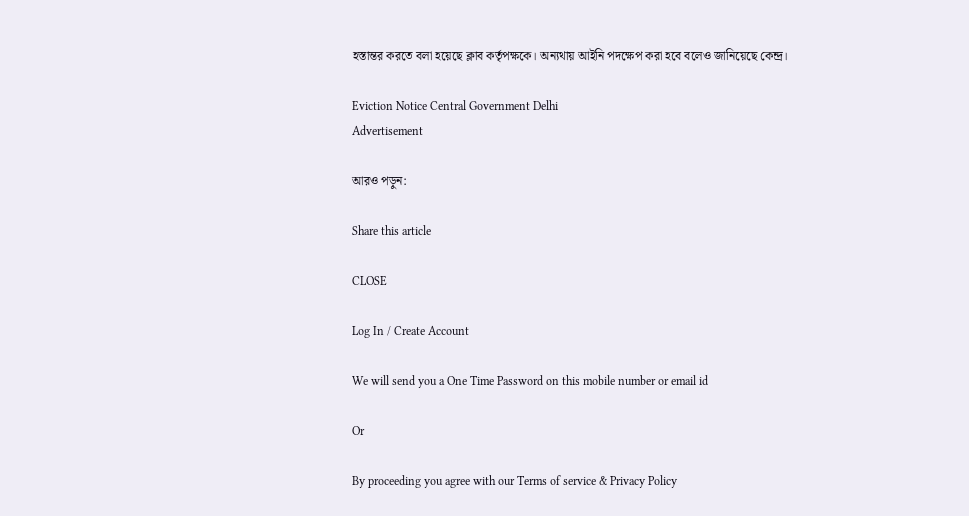হস্তান্তর করতে বলা হয়েছে ক্লাব কর্তৃপক্ষকে। অন্যথায় আইনি পদক্ষেপ করা হবে বলেও জানিয়েছে কেন্দ্র।

Eviction Notice Central Government Delhi
Advertisement

আরও পড়ুন:

Share this article

CLOSE

Log In / Create Account

We will send you a One Time Password on this mobile number or email id

Or

By proceeding you agree with our Terms of service & Privacy Policy